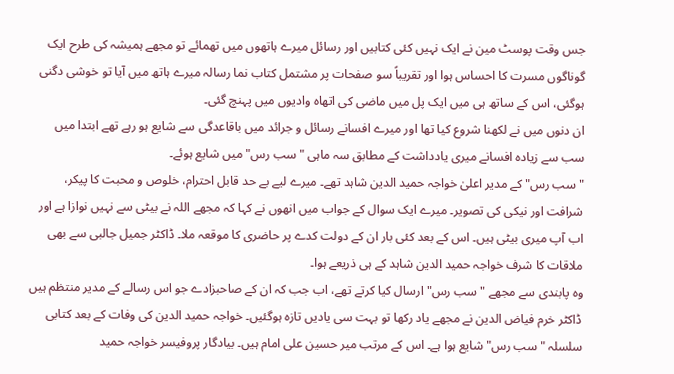جس وقت پوسٹ مین نے ایک نہیں کئی کتابیں اور رسائل میرے ہاتھوں میں تھمائے تو مجھے ہمیشہ کی طرح ایک گوناگوں مسرت کا احساس ہوا اور تقریباً سو صفحات پر مشتمل کتاب نما رسالہ میرے ہاتھ میں آیا تو خوشی دگنی ہوگئی، اس کے ساتھ ہی میں ایک پل میں ماضی کی اتھاہ وادیوں میں پہنچ گئی۔
ان دنوں میں نے لکھنا شروع کیا تھا اور میرے افسانے رسائل و جرائد میں باقاعدگی سے شایع ہو رہے تھے ابتدا میں سب سے زیادہ افسانے میری یادداشت کے مطابق سہ ماہی "سب رس" میں شایع ہوئے۔
"سب رس" کے مدیر اعلیٰ خواجہ حمید الدین شاہد تھے۔ میرے لیے بے حد قابل احترام، خلوص و محبت کا پیکر، شرافت اور نیکی کی تصویر۔ میرے ایک سوال کے جواب میں انھوں نے کہا کہ مجھے اللہ نے بیٹی سے نہیں نوازا ہے اور اب آپ میری بیٹی ہیں۔ اس کے بعد کئی بار ان کے دولت کدے پر حاضری کا موقعہ ملا۔ ڈاکٹر جمیل جالبی سے بھی ملاقات کا شرف خواجہ حمید الدین شاہد کے ہی ذریعے ہوا۔
وہ پابندی سے مجھے "سب رس" ارسال کیا کرتے تھے، اب جب کہ ان کے صاحبزادے جو اس رسالے کے مدیر منتظم ہیں ڈاکٹر خرم فیاض الدین نے مجھے یاد رکھا تو بہت سی یادیں تازہ ہوگئیں۔ خواجہ حمید الدین کی وفات کے بعد کتابی سلسلہ "سب رس" شایع ہوا ہے۔ اس کے مرتب میر حسین علی امام ہیں۔ بیادگار پروفیسر خواجہ حمید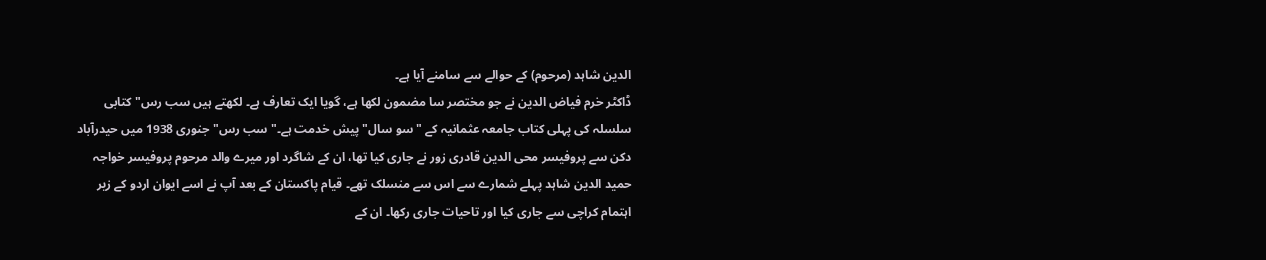الدین شاہد (مرحوم) کے حوالے سے سامنے آیا ہے۔
ڈاکٹر خرم فیاض الدین نے جو مختصر سا مضمون لکھا ہے، گویا ایک تعارف ہے۔ لکھتے ہیں سب رس" کتابی سلسلہ کی پہلی کتاب جامعہ عثمانیہ کے "سو سال" پیش خدمت ہے۔"سب رس" جنوری 1938 میں حیدرآباد دکن سے پروفیسر محی الدین قادری زور نے جاری کیا تھا، ان کے شاگرد اور میرے والد مرحوم پروفیسر خواجہ حمید الدین شاہد پہلے شمارے سے اس سے منسلک تھے۔ قیام پاکستان کے بعد آپ نے اسے ایوان اردو کے زیر اہتمام کراچی سے جاری کیا اور تاحیات جاری رکھا۔ ان کے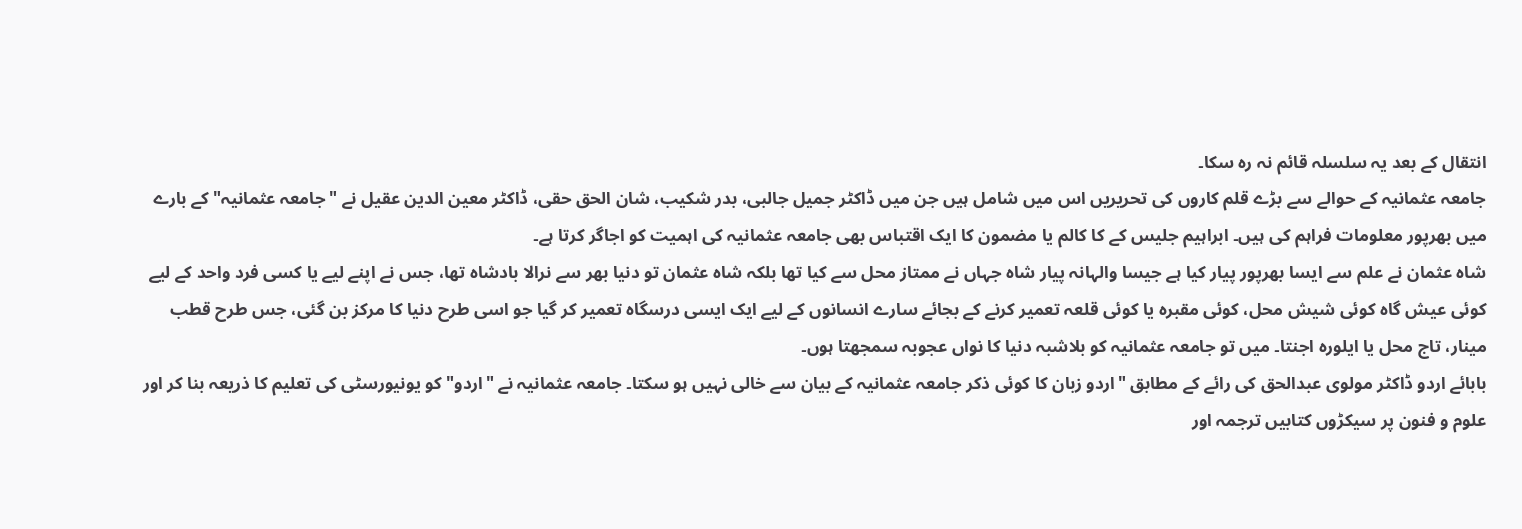انتقال کے بعد یہ سلسلہ قائم نہ رہ سکا۔
جامعہ عثمانیہ کے حوالے سے بڑے قلم کاروں کی تحریریں اس میں شامل ہیں جن میں ڈاکٹر جمیل جالبی، بدر شکیب، شان الحق حقی، ڈاکٹر معین الدین عقیل نے "جامعہ عثمانیہ" کے بارے میں بھرپور معلومات فراہم کی ہیں۔ ابراہیم جلیس کے کا کالم یا مضمون کا ایک اقتباس بھی جامعہ عثمانیہ کی اہمیت کو اجاگر کرتا ہے۔
شاہ عثمان نے علم سے ایسا بھرپور پیار کیا ہے جیسا والہانہ پیار شاہ جہاں نے ممتاز محل سے کیا تھا بلکہ شاہ عثمان تو دنیا بھر سے نرالا بادشاہ تھا، جس نے اپنے لیے یا کسی فرد واحد کے لیے کوئی عیش گاہ کوئی شیش محل، کوئی مقبرہ یا کوئی قلعہ تعمیر کرنے کے بجائے سارے انسانوں کے لیے ایک ایسی درسگاہ تعمیر کر گیا جو اسی طرح دنیا کا مرکز بن گئی، جس طرح قطب مینار، تاج محل یا ایلورہ اجنتا۔ میں تو جامعہ عثمانیہ کو بلاشبہ دنیا کا نواں عجوبہ سمجھتا ہوں۔
بابائے اردو ڈاکٹر مولوی عبدالحق کی رائے کے مطابق "اردو زبان کا کوئی ذکر جامعہ عثمانیہ کے بیان سے خالی نہیں ہو سکتا۔ جامعہ عثمانیہ نے "اردو" کو یونیورسٹی کی تعلیم کا ذریعہ بنا کر اور علوم و فنون پر سیکڑوں کتابیں ترجمہ اور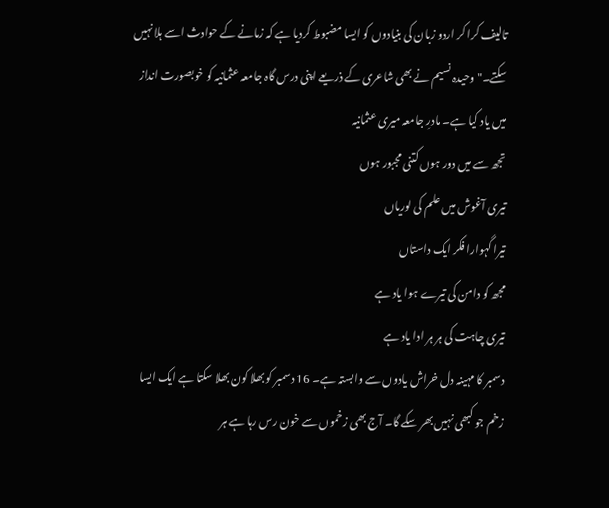تالیف کرا کر اردو زبان کی بنیادوں کو ایسا مضبوط کردیا ہے کہ زمانے کے حوادث اسے ہلا نہیں سکتے۔" وحیدہ نسیم نے بھی شاعری کے ذریعے اپنی درس گاہ جامعہ عثمانیہ کو خوبصورت انداز میں یاد کیا ہے۔ مادرِ جامعہ میری عثمانیہ
تجھ سے میں دور ہوں کتنی مجبور ہوں
تیری آغوش میں علم کی لوریاں
تیرا گہوارا فکر ایک داستاں
مجھ کو دامن کی تیرے ہوا یاد ہے
تیری چاہت کی ہر ہر ادا یاد ہے
دسمبر کا مہینہ دل خراش یادوں سے وابستہ ہے۔ 16 دسمبر کو بھلا کون بھلا سکتا ہے ایک ایسا زخم جو کبھی نہیں بھر سکے گا۔ آج بھی زخموں سے خون رس رہا ہے ہر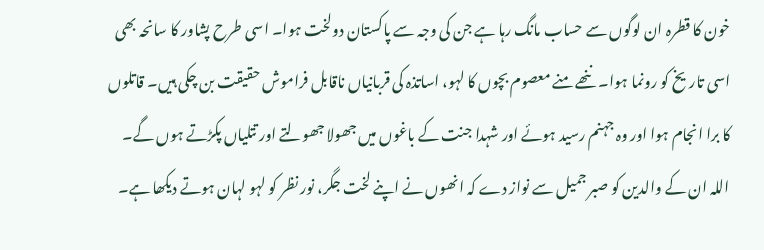خون کا قطرہ ان لوگوں سے حساب مانگ رہا ہے جن کی وجہ سے پاکستان دولخت ہوا۔ اسی طرح پشاور کا سانحہ بھی اسی تاریخ کو رونما ہوا۔ ننھے منے معصوم بچوں کا لہو، اساتذہ کی قربانیاں ناقابل فراموش حقیقت بن چکی ہیں۔ قاتلوں کا برا انجام ہوا اور وہ جہنم رسید ہوئے اور شہدا جنت کے باغوں میں جھولا جھولتے اور تتلیاں پکڑتے ہوں گے۔ اللہ ان کے والدین کو صبر جمیل سے نواز دے کہ انھوں نے اپنے لخت جگر، نور نظر کو لہو لہان ہوتے دیکھا ہے۔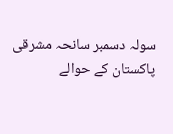سولہ دسمبر سانحہ مشرقی پاکستان کے حوالے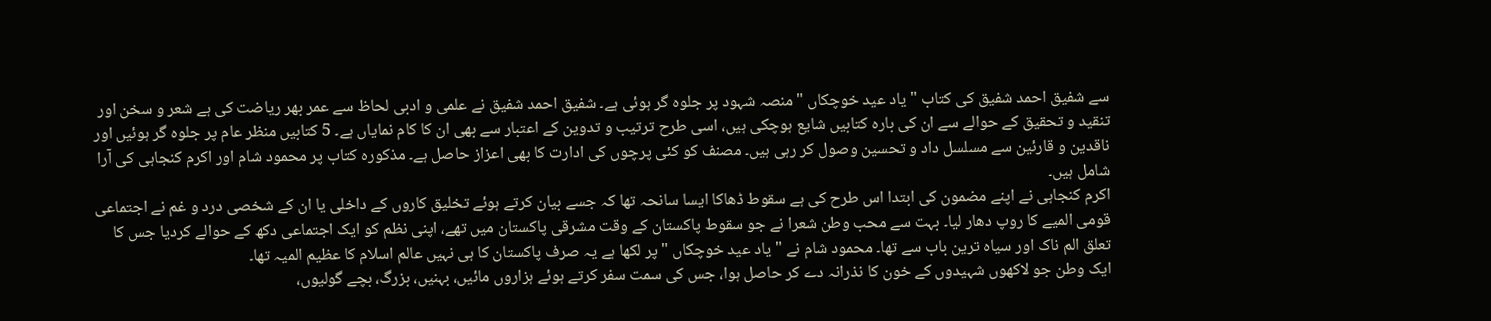سے شفیق احمد شفیق کی کتاب "یاد عید خوچکاں " منصہ شہود پر جلوہ گر ہوئی ہے۔ شفیق احمد شفیق نے علمی و ادبی لحاظ سے عمر بھر ریاضت کی ہے شعر و سخن اور تنقید و تحقیق کے حوالے سے ان کی بارہ کتابیں شایع ہوچکی ہیں، اسی طرح ترتیب و تدوین کے اعتبار سے بھی ان کا کام نمایاں ہے۔ 5 کتابیں منظر عام پر جلوہ گر ہوئیں اور ناقدین و قارئین سے مسلسل داد و تحسین وصول کر رہی ہیں۔ مصنف کو کئی پرچوں کی ادارت کا بھی اعزاز حاصل ہے۔ مذکورہ کتاب پر محمود شام اور اکرم کنجاہی کی آرا شامل ہیں۔
اکرم کنجاہی نے اپنے مضمون کی ابتدا اس طرح کی ہے سقوط ڈھاکا ایسا سانحہ تھا کہ جسے بیان کرتے ہوئے تخلیق کاروں کے داخلی یا ان کے شخصی درد و غم نے اجتماعی قومی المیے کا روپ دھار لیا۔ بہت سے محب وطن شعرا نے جو سقوط پاکستان کے وقت مشرقی پاکستان میں تھے، اپنی نظم کو ایک اجتماعی دکھ کے حوالے کردیا جس کا تعلق الم ناک اور سیاہ ترین باب سے تھا۔ محمود شام نے "یاد عید خوچکاں " پر لکھا ہے یہ صرف پاکستان کا ہی نہیں عالم اسلام کا عظیم المیہ تھا۔
ایک وطن جو لاکھوں شہیدوں کے خون کا نذرانہ دے کر حاصل ہوا، جس کی سمت سفر کرتے ہوئے ہزاروں مائیں، بہنیں، بزرگ، بچے گولیوں،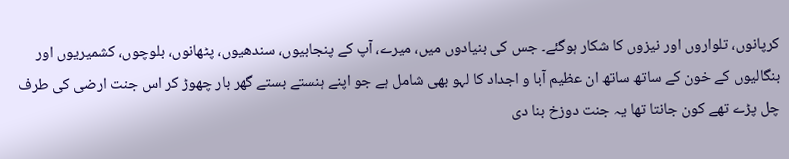کرپانوں، تلواروں اور نیزوں کا شکار ہوگئے۔ جس کی بنیادوں میں، میرے، آپ کے پنجابیوں، سندھیوں، پٹھانوں، بلوچوں، کشمیریوں اور بنگالیوں کے خون کے ساتھ ساتھ ان عظیم آبا و اجداد کا لہو بھی شامل ہے جو اپنے ہنستے بستے گھر بار چھوڑ کر اس جنت ارضی کی طرف چل پڑے تھے کون جانتا تھا یہ جنت دوزخ بنا دی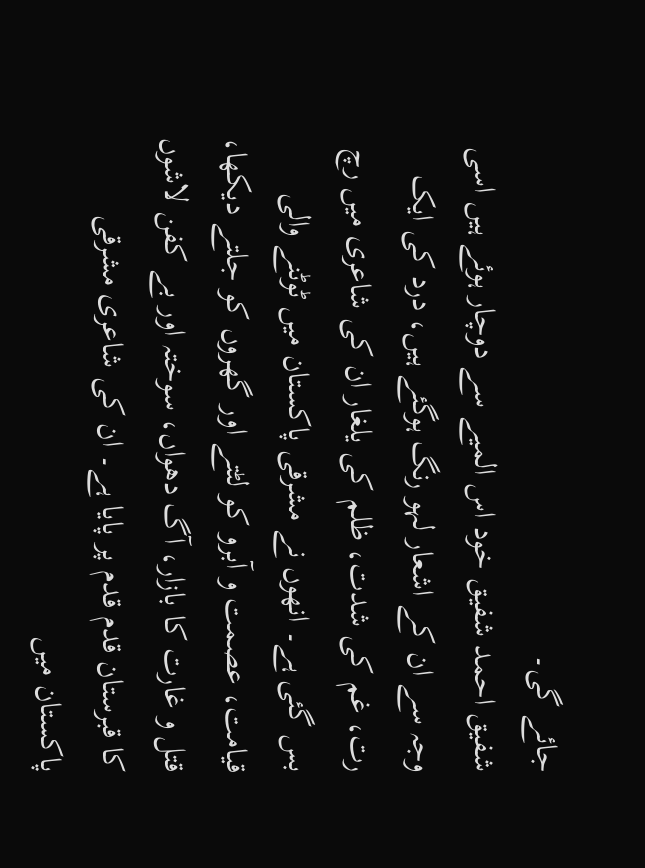جائے گی۔
شفیق احمد شفیق خود اس المیے سے دوچار ہوئے ہیں اسی وجہ سے ان کے اشعار لہو رنگ ہوگئے ہیں، درد کی ایک رت، غم کی شدت، ظلم کی یلغار ان کی شاعری میں رچ بس گئی ہے۔ انھوں نے مشرقی پاکستان میں ٹوٹنے والی قیامت، عصمت و آبرو کو لٹتے اور گھروں کو جلتے دیکھا، قتل و غارت کا بازار، آگ دھواں، سوختہ اور بے کفن لاشوں کا قبرستان قدم قدم پر پایا ہے۔ ان کی شاعری مشرقی پاکستان میں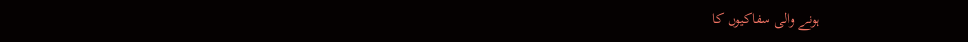ہونے والی سفاکیوں کا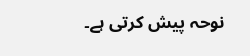نوحہ پیش کرتی ہے۔